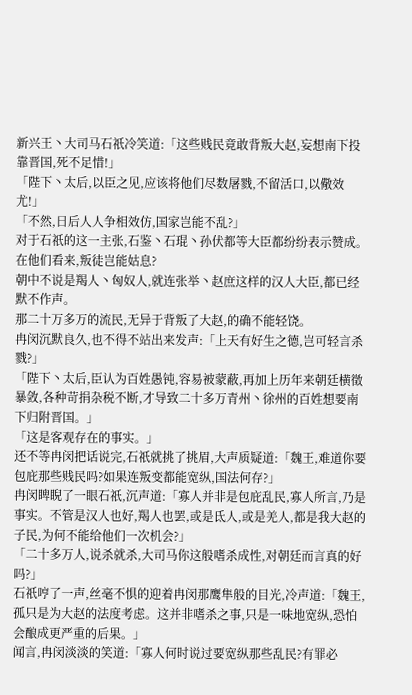新兴王丶大司马石祇冷笑道:「这些贱民竟敢背叛大赵,妄想南下投靠晋国,死不足惜!」
「陛下丶太后,以臣之见,应该将他们尽数屠戮,不留活口,以儆效尤!」
「不然,日后人人争相效仿,国家岂能不乱?」
对于石祇的这一主张,石鉴丶石琨丶孙伏都等大臣都纷纷表示赞成。
在他们看来,叛徒岂能姑息?
朝中不说是羯人丶匈奴人,就连张举丶赵庶这样的汉人大臣,都已经默不作声。
那二十万多万的流民,无异于背叛了大赵,的确不能轻饶。
冉闵沉默良久,也不得不站出来发声:「上天有好生之德,岂可轻言杀戮?」
「陛下丶太后,臣认为百姓愚钝,容易被蒙蔽,再加上历年来朝廷横徵暴敛,各种苛捐杂税不断,才导致二十多万青州丶徐州的百姓想要南下归附晋国。」
「这是客观存在的事实。」
还不等冉闵把话说完,石祇就挑了挑眉,大声质疑道:「魏王,难道你要包庇那些贱民吗?如果连叛变都能宽纵,国法何存?」
冉闵睥睨了一眼石祇,沉声道:「寡人并非是包庇乱民,寡人所言,乃是事实。不管是汉人也好,羯人也罢,或是氐人,或是羌人,都是我大赵的子民,为何不能给他们一次机会?」
「二十多万人,说杀就杀,大司马你这般嗜杀成性,对朝廷而言真的好吗?」
石祇哼了一声,丝毫不惧的迎着冉闵那鹰隼般的目光,冷声道:「魏王,孤只是为大赵的法度考虑。这并非嗜杀之事,只是一味地宽纵,恐怕会酿成更严重的后果。」
闻言,冉闵淡淡的笑道:「寡人何时说过要宽纵那些乱民?有罪必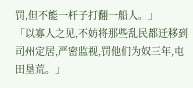罚,但不能一杆子打翻一船人。」
「以寡人之见,不妨将那些乱民都迁移到司州定居,严密监视,罚他们为奴三年,屯田垦荒。」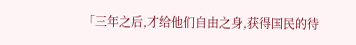「三年之后,才给他们自由之身,获得国民的待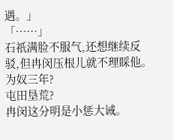遇。」
「……」
石祇满脸不服气,还想继续反驳,但冉闵压根儿就不理睬他。
为奴三年?
屯田垦荒?
冉闵这分明是小惩大诫。